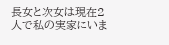長女と次女は現在2人で私の実家にいま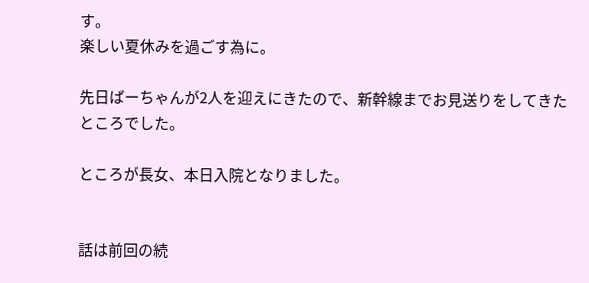す。
楽しい夏休みを過ごす為に。

先日ばーちゃんが2人を迎えにきたので、新幹線までお見送りをしてきたところでした。

ところが長女、本日入院となりました。


話は前回の続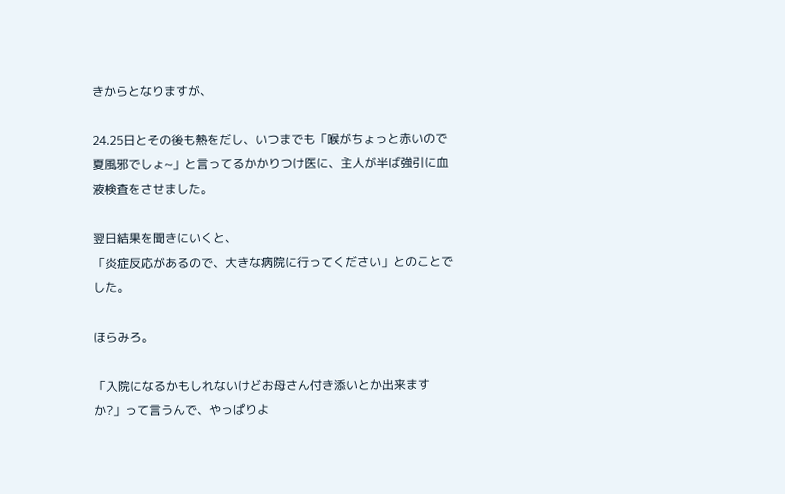きからとなりますが、

24.25日とその後も熱をだし、いつまでも「喉がちょっと赤いので夏風邪でしょ~」と言ってるかかりつけ医に、主人が半ば強引に血液検査をさせました。

翌日結果を聞きにいくと、
「炎症反応があるので、大きな病院に行ってください」とのことでした。

ほらみろ。

「入院になるかもしれないけどお母さん付き添いとか出来ますか?」って言うんで、やっぱりよ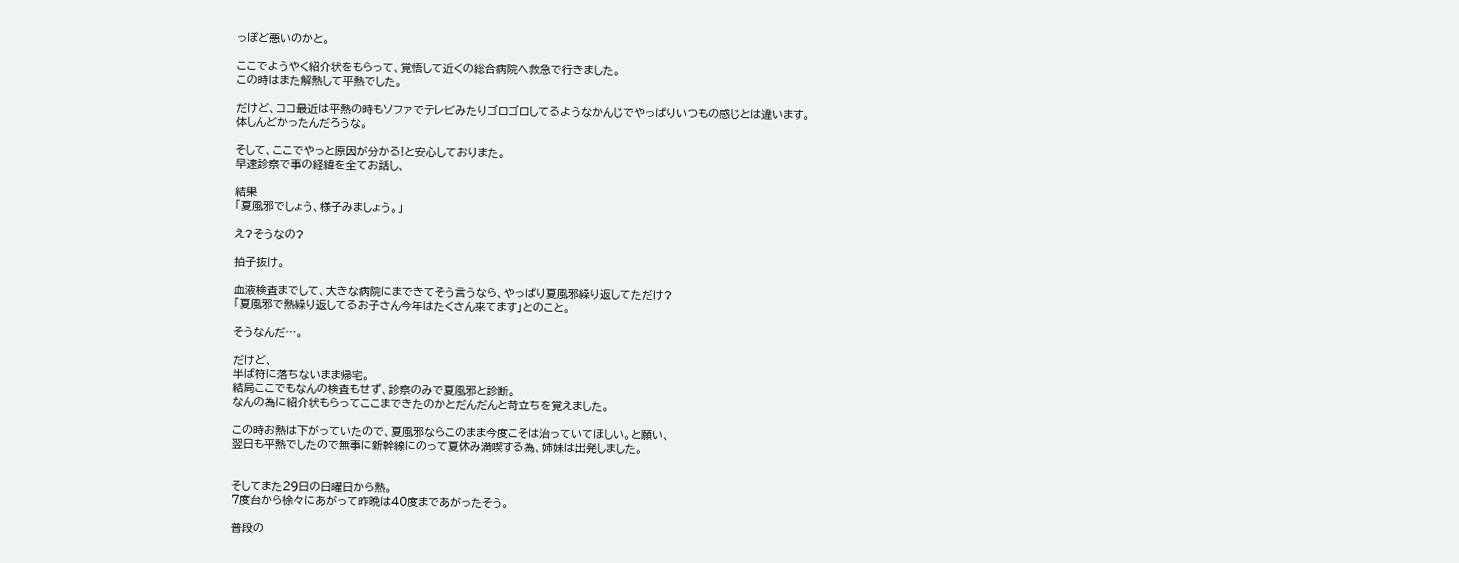っぽど悪いのかと。

ここでようやく紹介状をもらって、覚悟して近くの総合病院へ救急で行きました。
この時はまた解熱して平熱でした。

だけど、ココ最近は平熱の時もソファでテレビみたりゴロゴロしてるようなかんじでやっぱりいつもの感じとは違います。
体しんどかったんだろうな。

そして、ここでやっと原因が分かる!と安心しておりまた。
早速診察で事の経緯を全てお話し、

結果
「夏風邪でしょう、様子みましょう。」

え?そうなの?

拍子抜け。

血液検査までして、大きな病院にまできてそう言うなら、やっぱり夏風邪繰り返してただけ?
「夏風邪で熱繰り返してるお子さん今年はたくさん来てます」とのこと。

そうなんだ…。

だけど、
半ば符に落ちないまま帰宅。
結局ここでもなんの検査もせず、診察のみで夏風邪と診断。
なんの為に紹介状もらってここまできたのかとだんだんと苛立ちを覚えました。

この時お熱は下がっていたので、夏風邪ならこのまま今度こそは治っていてほしい。と願い、
翌日も平熱でしたので無事に新幹線にのって夏休み満喫する為、姉妹は出発しました。


そしてまた29日の日曜日から熱。
7度台から徐々にあがって昨晩は40度まであがったそう。

普段の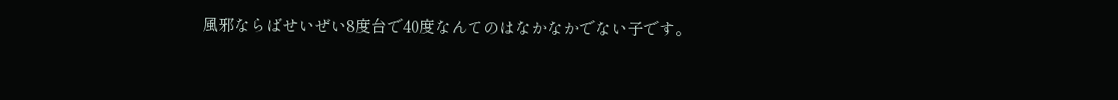風邪ならばせいぜい8度台で40度なんてのはなかなかでない子です。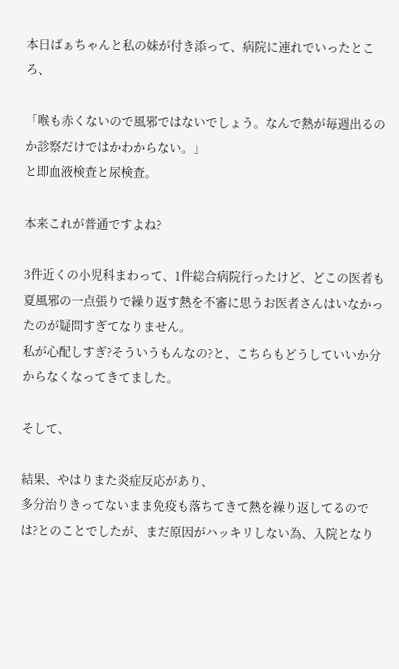本日ばぁちゃんと私の妹が付き添って、病院に連れでいったところ、

「喉も赤くないので風邪ではないでしょう。なんで熱が毎週出るのか診察だけではかわからない。」
と即血液検査と尿検査。

本来これが普通ですよね?

3件近くの小児科まわって、1件総合病院行ったけど、どこの医者も夏風邪の一点張りで繰り返す熱を不審に思うお医者さんはいなかったのが疑問すぎてなりません。
私が心配しすぎ?そういうもんなの?と、こちらもどうしていいか分からなくなってきてました。

そして、

結果、やはりまた炎症反応があり、
多分治りきってないまま免疫も落ちてきて熱を繰り返してるのでは?とのことでしたが、まだ原因がハッキリしない為、入院となり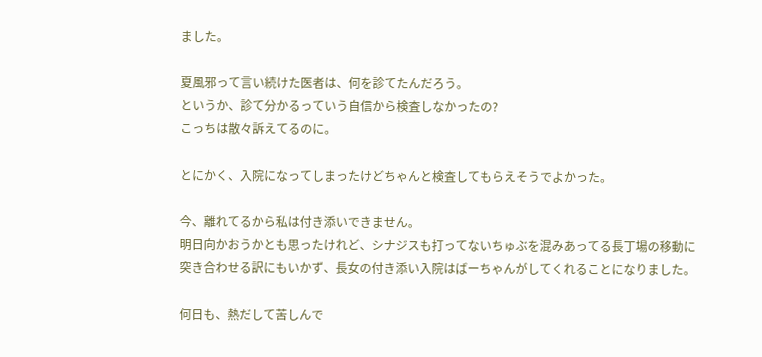ました。

夏風邪って言い続けた医者は、何を診てたんだろう。
というか、診て分かるっていう自信から検査しなかったの?
こっちは散々訴えてるのに。

とにかく、入院になってしまったけどちゃんと検査してもらえそうでよかった。

今、離れてるから私は付き添いできません。
明日向かおうかとも思ったけれど、シナジスも打ってないちゅぶを混みあってる長丁場の移動に突き合わせる訳にもいかず、長女の付き添い入院はばーちゃんがしてくれることになりました。

何日も、熱だして苦しんで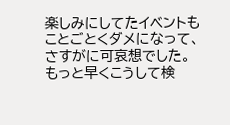楽しみにしてたイベントもことごとくダメになって、さすがに可哀想でした。
もっと早くこうして検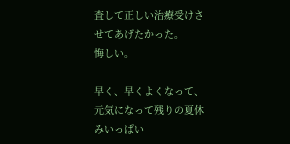査して正しい治療受けさせてあげたかった。
悔しい。

早く、早くよくなって、
元気になって残りの夏休みいっぱい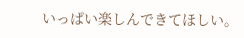いっぱい楽しんできてほしい。